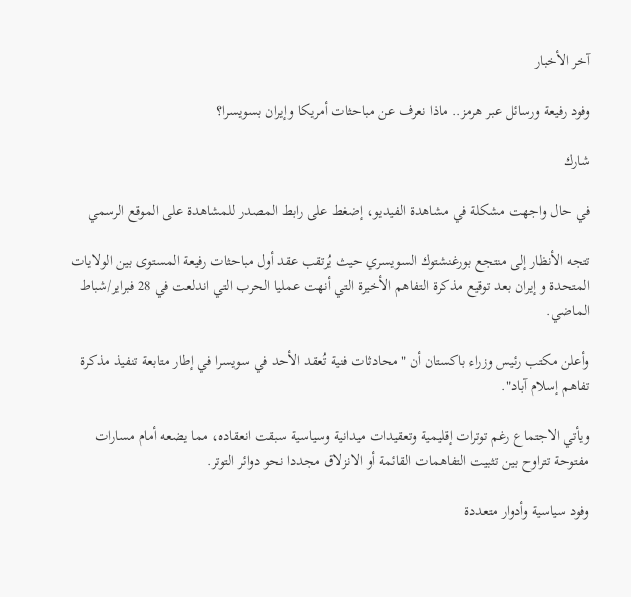آخر الأخبار

وفود رفيعة ورسائل عبر هرمز.. ماذا نعرف عن مباحثات أمريكا وإيران بسويسرا؟

شارك

في حال واجهت مشكلة في مشاهدة الفيديو، إضغط على رابط المصدر للمشاهدة على الموقع الرسمي

تتجه الأنظار إلى منتجع بورغنشتوك السويسري حيث يُرتقب عقد أول مباحثات رفيعة المستوى بين الولايات المتحدة و إيران بعد توقيع مذكرة التفاهم الأخيرة التي أنهت عمليا الحرب التي اندلعت في 28 فبراير/شباط الماضي.

وأعلن مكتب رئيس وزراء باكستان أن "محادثات فنية تُعقد الأحد في سويسرا في إطار متابعة تنفيذ مذكرة تفاهم إسلام آباد".

ويأتي الاجتماع رغم توترات إقليمية وتعقيدات ميدانية وسياسية سبقت انعقاده، مما يضعه أمام مسارات مفتوحة تتراوح بين تثبيت التفاهمات القائمة أو الانزلاق مجددا نحو دوائر التوتر.

وفود سياسية وأدوار متعددة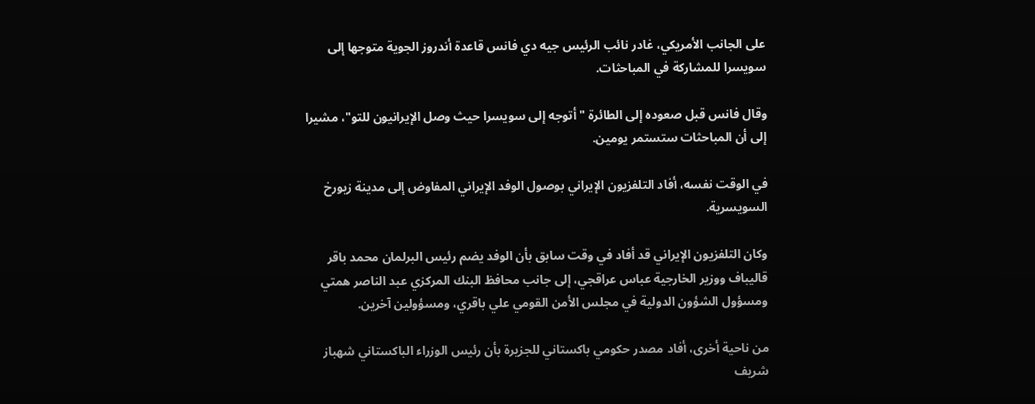على الجانب الأمريكي، غادر نائب الرئيس جيه دي فانس قاعدة أندروز الجوية متوجها إلى سويسرا للمشاركة في المباحثات.

وقال فانس قبل صعوده إلى الطائرة "أتوجه إلى سويسرا حيث وصل الإيرانيون للتو"، مشيرا إلى أن المباحثات ستستمر يومين.

في الوقت نفسه، أفاد التلفزيون الإيراني بوصول الوفد الإيراني المفاوض إلى مدينة زيورخ السويسرية.

وكان التلفزيون الإيراني قد أفاد في وقت سابق بأن الوفد يضم رئيس البرلمان محمد باقر قاليباف ووزير الخارجية عباس عراقجي، إلى جانب محافظ البنك المركزي عبد الناصر همتي ومسؤول الشؤون الدولية في مجلس الأمن القومي علي باقري، ومسؤولين آخرين.

من ناحية أخرى، أفاد مصدر حكومي باكستاني للجزيرة بأن رئيس الوزراء الباكستاني شهباز شريف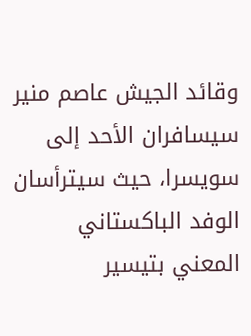وقائد الجيش عاصم منير سيسافران الأحد إلى سويسرا، حيث سيترأسان الوفد الباكستاني المعني بتيسير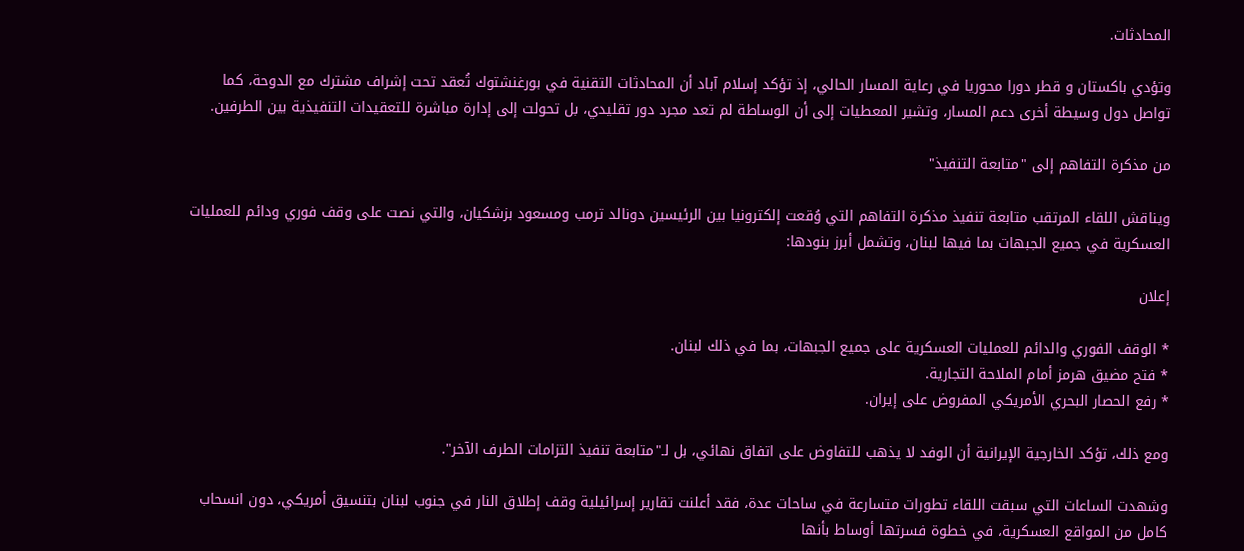المحادثات.

وتؤدي باكستان و قطر دورا محوريا في رعاية المسار الحالي، إذ تؤكد إسلام آباد أن المحادثات التقنية في بورغنشتوك تُعقد تحت إشراف مشترك مع الدوحة، كما تواصل دول وسيطة أخرى دعم المسار، وتشير المعطيات إلى أن الوساطة لم تعد مجرد دور تقليدي، بل تحولت إلى إدارة مباشرة للتعقيدات التنفيذية بين الطرفين.

من مذكرة التفاهم إلى "متابعة التنفيذ"

ويناقش اللقاء المرتقب متابعة تنفيذ مذكرة التفاهم التي وُقعت إلكترونيا بين الرئيسين دونالد ترمب ومسعود بزشكيان، والتي نصت على وقف فوري ودائم للعمليات العسكرية في جميع الجبهات بما فيها لبنان، وتشمل أبرز بنودها:

إعلان

* الوقف الفوري والدائم للعمليات العسكرية على جميع الجبهات، بما في ذلك لبنان.
* فتح مضيق هرمز أمام الملاحة التجارية.
* رفع الحصار البحري الأمريكي المفروض على إيران.

ومع ذلك، تؤكد الخارجية الإيرانية أن الوفد لا يذهب للتفاوض على اتفاق نهائي، بل لـ"متابعة تنفيذ التزامات الطرف الآخر".

وشهدت الساعات التي سبقت اللقاء تطورات متسارعة في ساحات عدة، فقد أعلنت تقارير إسرائيلية وقف إطلاق النار في جنوب لبنان بتنسيق أمريكي، دون انسحاب كامل من المواقع العسكرية، في خطوة فسرتها أوساط بأنها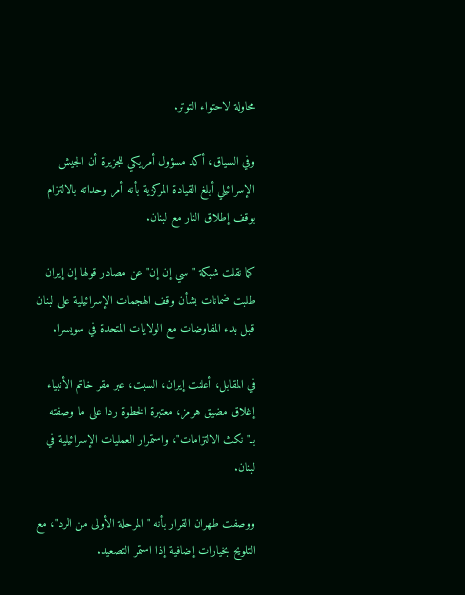محاولة لاحتواء التوتر.

وفي السياق، أكد مسؤول أمريكي للجزيرة أن الجيش الإسرائيلي أبلغ القيادة المركزية بأنه أمر وحداته بالالتزام بوقف إطلاق النار مع لبنان.

كما نقلت شبكة "سي إن إن" عن مصادر قولها إن إيران طلبت ضمانات بشأن وقف الهجمات الإسرائيلية على لبنان قبل بدء المفاوضات مع الولايات المتحدة في سويسرا.

في المقابل، أعلنت إيران، السبت، عبر مقر خاتم الأنبياء إغلاق مضيق هرمز، معتبرة الخطوة ردا على ما وصفته بـ"نكث الالتزامات"، واستمرار العمليات الإسرائيلية في لبنان.

ووصفت طهران القرار بأنه "المرحلة الأولى من الرد"، مع التلويح بخيارات إضافية إذا استمر التصعيد.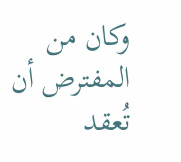وكان من المفترض أن تُعقد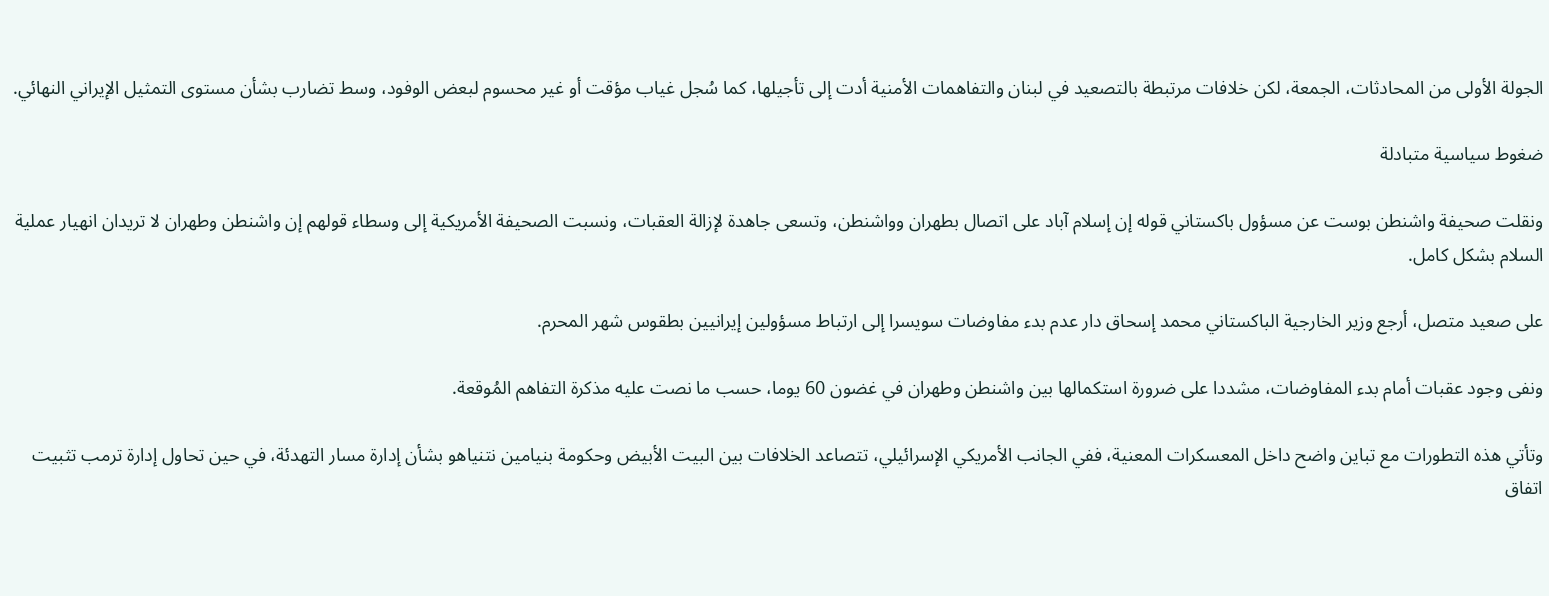الجولة الأولى من المحادثات، الجمعة، لكن خلافات مرتبطة بالتصعيد في لبنان والتفاهمات الأمنية أدت إلى تأجيلها، كما سُجل غياب مؤقت أو غير محسوم لبعض الوفود، وسط تضارب بشأن مستوى التمثيل الإيراني النهائي.

ضغوط سياسية متبادلة

ونقلت صحيفة واشنطن بوست عن مسؤول باكستاني قوله إن إسلام آباد على اتصال بطهران وواشنطن، وتسعى جاهدة لإزالة العقبات، ونسبت الصحيفة الأمريكية إلى وسطاء قولهم إن واشنطن وطهران لا تريدان انهيار عملية السلام بشكل كامل.

على صعيد متصل، أرجع وزير الخارجية الباكستاني محمد إسحاق دار عدم بدء مفاوضات سويسرا إلى ارتباط مسؤولين إيرانيين بطقوس شهر المحرم.

ونفى وجود عقبات أمام بدء المفاوضات، مشددا على ضرورة استكمالها بين واشنطن وطهران في غضون 60 يوما، حسب ما نصت عليه مذكرة التفاهم المُوقعة.

وتأتي هذه التطورات مع تباين واضح داخل المعسكرات المعنية، ففي الجانب الأمريكي الإسرائيلي، تتصاعد الخلافات بين البيت الأبيض وحكومة بنيامين نتنياهو بشأن إدارة مسار التهدئة، في حين تحاول إدارة ترمب تثبيت اتفاق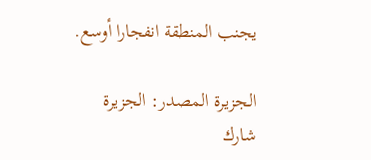يجنب المنطقة انفجارا أوسع.

الجزيرة المصدر: الجزيرة
شارك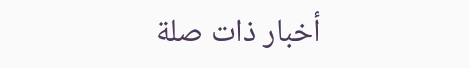أخبار ذات صلة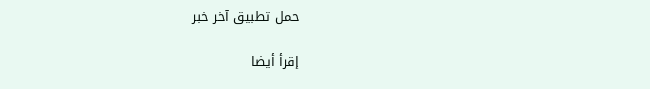حمل تطبيق آخر خبر

إقرأ أيضا